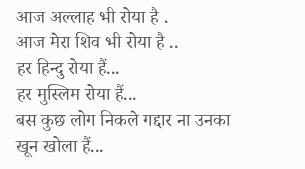आज अल्लाह भी रोया है .
आज मेरा शिव भी रोया है ..
हर हिन्दु रोया हैं...
हर मुस्लिम रोया हैं...
बस कुछ लोग निकले गद्दार ना उनका खून खोला हैं...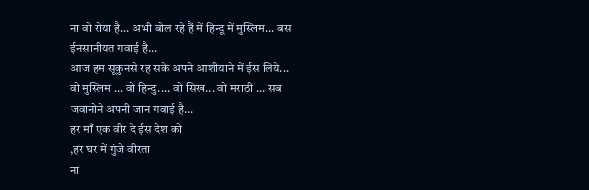ना वो रोया है... अभी बोल रहे हैं में हिन्दू में मुस्लिम... बस ईनसानीयत गवाई है...
आज हम सूकुनसे रह सके अपने आशीयाने में ईस लिये...
वो मुस्लिम ... वो हिन्दु.... वो सिख... वो मराठी ... सब जवानोने अपनी जान गवाई है...
हर माँ एक वीर दे ईस देश को
,हर घर में गुंजे वीरता
ना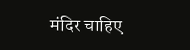मंदिर चाहिए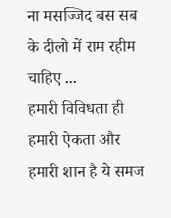ना मसज्जिद बस सब के दीलो में राम रहीम चाहिए ...
हमारी विविधता ही हमारी ऐकता और हमारी शान है ये समज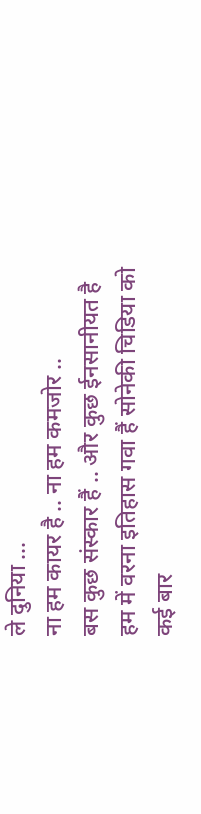ले दुनिया ...
ना हम कायर है .. ना हम कमजोर ..
बस कुछ संस्कार हैं .. और कुछ ईनसानीयत है हम में वरना इतिहास गवा हैं सोनेकी चिडिया को कई बार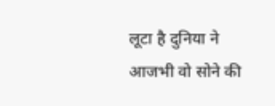लूटा है दुनिया ने आजभी वो सोने की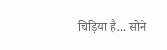चिड़िया है... सोने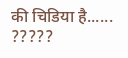की चिडिया है...... ?????